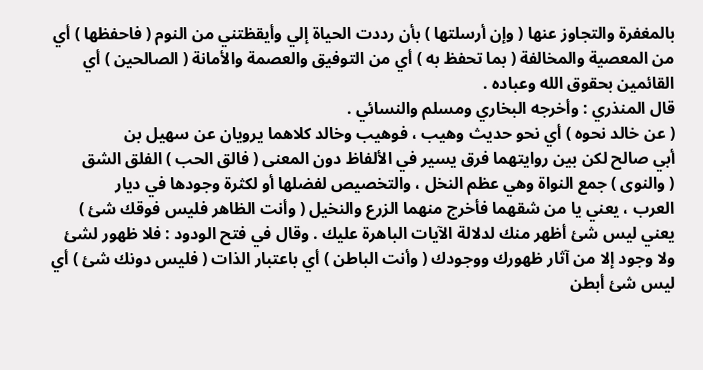بالمغفرة والتجاوز عنها ( وإن أرسلتها ) بأن رددت الحياة إلي وأيقظتني من النوم ( فاحفظها ) أي
من المعصية والمخالفة ( بما تحفظ به ) أي من التوفيق والعصمة والأمانة ( الصالحين ) أي
القائمين بحقوق الله وعباده .
قال المنذري : وأخرجه البخاري ومسلم والنسائي .
( عن خالد نحوه ) أي نحو حديث وهيب ، فوهيب وخالد كلاهما يرويان عن سهيل بن
أبي صالح لكن بين روايتهما فرق يسير في الألفاظ دون المعنى ( فالق الحب ) الفلق الشق
( والنوى ) جمع النواة وهي عظم النخل ، والتخصيص لفضلها أو لكثرة وجودها في ديار
العرب ، يعني يا من شقهما فأخرج منهما الزرع والنخيل ( وأنت الظاهر فليس فوقك شئ )
يعني ليس شئ أظهر منك لدلالة الآيات الباهرة عليك . وقال في فتح الودود : فلا ظهور لشئ
ولا وجود إلا من آثار ظهورك ووجودك ( وأنت الباطن ) أي باعتبار الذات ( فليس دونك شئ ) أي
ليس شئ أبطن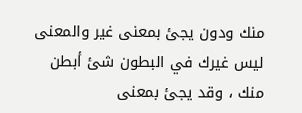منك ودون يجئ بمعنى غير والمعنى ليس غيرك في البطون شئ أبطن
منك ، وقد يجئ بمعنى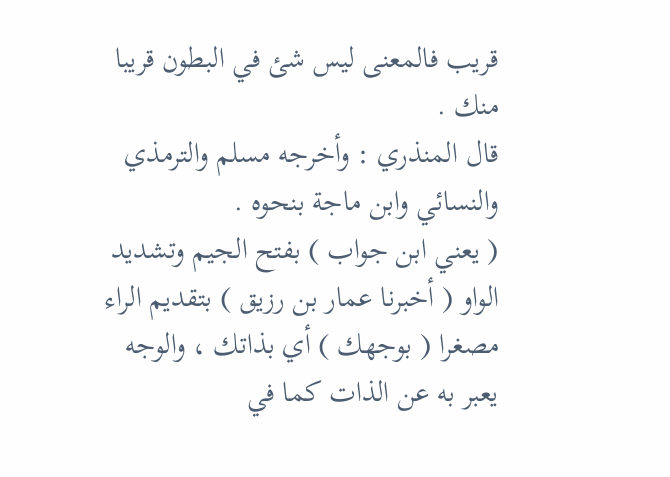قريب فالمعنى ليس شئ في البطون قريبا منك .
قال المنذري : وأخرجه مسلم والترمذي والنسائي وابن ماجة بنحوه .
( يعني ابن جواب ) بفتح الجيم وتشديد الواو ( أخبرنا عمار بن رزيق ) بتقديم الراء
مصغرا ( بوجهك ) أي بذاتك ، والوجه يعبر به عن الذات كما في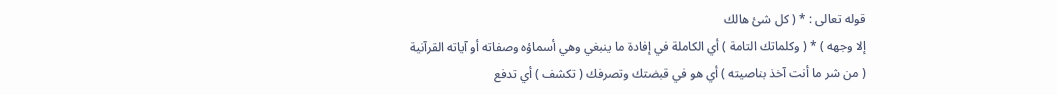قوله تعالى : * ( كل شئ هالك
إلا وجهه ) * ( وكلماتك التامة ) أي الكاملة في إفادة ما ينبغي وهي أسماؤه وصفاته أو آياته القرآنية
( من شر ما أنت آخذ بناصيته ) أي هو في قبضتك وتصرفك ( تكشف ) أي تدفع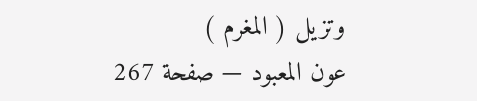وتزيل ( المغرم )
عون المعبود — صفحة 267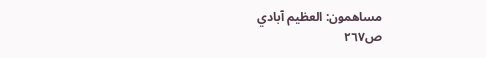مساهمون: العظيم آبادي
ص٢٦٧